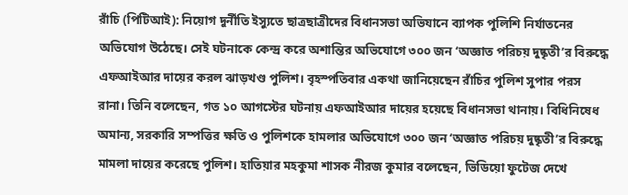রাঁচি (পিটিআই): নিয়োগ দুর্নীতি ইস্যুতে ছাত্রছাত্রীদের বিধানসভা অভিযানে ব্যাপক পুলিশি নির্যাতনের অভিযোগ উঠেছে। সেই ঘটনাকে কেন্দ্র করে অশান্তির অভিযোগে ৩০০ জন ‘অজ্ঞাত পরিচয় দুষ্কৃতী’র বিরুদ্ধে এফআইআর দায়ের করল ঝাড়খণ্ড পুলিশ। বৃহস্পতিবার একথা জানিয়েছেন রাঁচির পুলিশ সুপার পরস রানা। তিনি বলেছেন, গত ১০ আগস্টের ঘটনায় এফআইআর দায়ের হয়েছে বিধানসভা থানায়। বিধিনিষেধ অমান্য, সরকারি সম্পত্তির ক্ষতি ও পুলিশকে হামলার অভিযোগে ৩০০ জন ‘অজ্ঞাত পরিচয় দুষ্কৃতী’র বিরুদ্ধে মামলা দায়ের করেছে পুলিশ। হাতিয়ার মহকুমা শাসক নীরজ কুমার বলেছেন, ভিডিয়ো ফুটেজ দেখে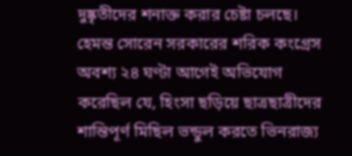দুষ্কৃতীদের শনাক্ত করার চেষ্টা চলছে। হেমন্ত সোরেন সরকারের শরিক কংগ্রেস অবশ্য ২৪ ঘণ্টা আগেই অভিযোগ করেছিল যে, হিংসা ছড়িয়ে ছাত্রছাত্রীদের শান্তিপূর্ণ মিছিল ভন্ডুল করতে ভিনরাজ্য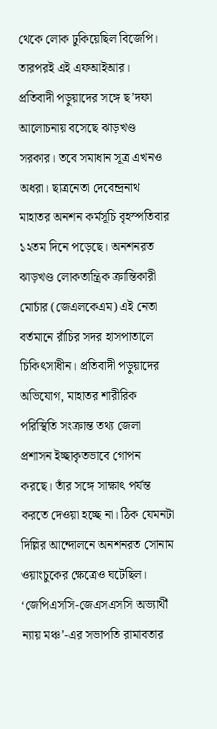থেকে লোক ঢুকিয়েছিল বিজেপি। তারপরই এই এফআইআর।
প্রতিবাদী পড়ুয়াদের সঙ্গে ছ’দফা আলোচনায় বসেছে ঝাড়খণ্ড সরকার। তবে সমাধান সূত্র এখনও অধরা। ছাত্রনেতা দেবেন্দ্রনাথ মাহাতর অনশন কর্মসূচি বৃহস্পতিবার ১২তম দিনে পড়েছে। অনশনরত ঝাড়খণ্ড লোকতান্ত্রিক ক্রান্তিকারী মোর্চার (জেএলকেএম) এই নেতা বর্তমানে রাঁচির সদর হাসপাতালে চিকিৎসাধীন। প্রতিবাদী পড়ুয়াদের অভিযোগ, মাহাতর শারীরিক পরিস্থিতি সংক্রান্ত তথ্য জেলা প্রশাসন ইচ্ছাকৃতভাবে গোপন করছে। তাঁর সঙ্গে সাক্ষাৎ পর্যন্ত করতে দেওয়া হচ্ছে না। ঠিক যেমনটা দিল্লির আন্দোলনে অনশনরত সোনাম ওয়াংচুকের ক্ষেত্রেও ঘটেছিল। ‘জেপিএসসি-জেএসএসসি অভ্যার্থী ন্যায় মঞ্চ’-এর সভাপতি রামাবতার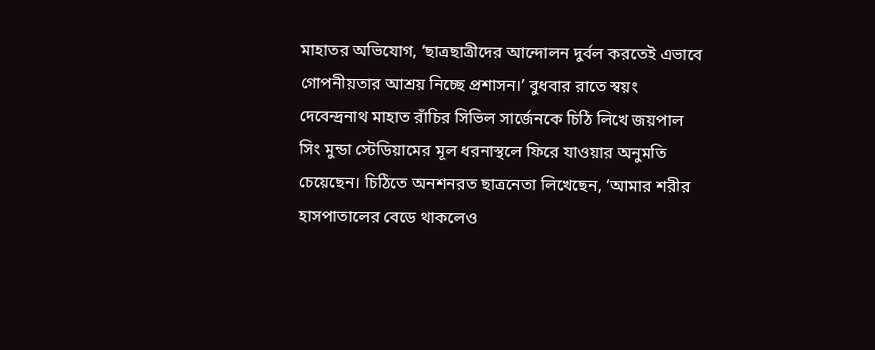মাহাতর অভিযোগ, ‘ছাত্রছাত্রীদের আন্দোলন দুর্বল করতেই এভাবে গোপনীয়তার আশ্রয় নিচ্ছে প্রশাসন।’ বুধবার রাতে স্বয়ং দেবেন্দ্রনাথ মাহাত রাঁচির সিভিল সার্জেনকে চিঠি লিখে জয়পাল সিং মুন্ডা স্টেডিয়ামের মূল ধরনাস্থলে ফিরে যাওয়ার অনুমতি চেয়েছেন। চিঠিতে অনশনরত ছাত্রনেতা লিখেছেন, ‘আমার শরীর হাসপাতালের বেডে থাকলেও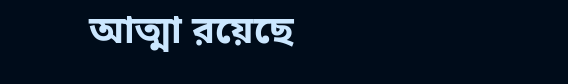আত্মা রয়েছে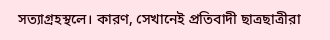সত্যাগ্রহস্থলে। কারণ, সেখানেই প্রতিবাদী ছাত্রছাত্রীরা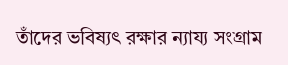তাঁদের ভবিষ্যৎ রক্ষার ন্যায্য সংগ্রাম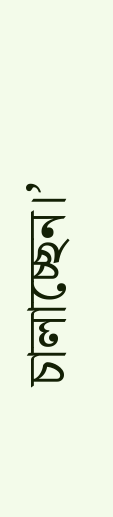চালাচ্ছেন।’